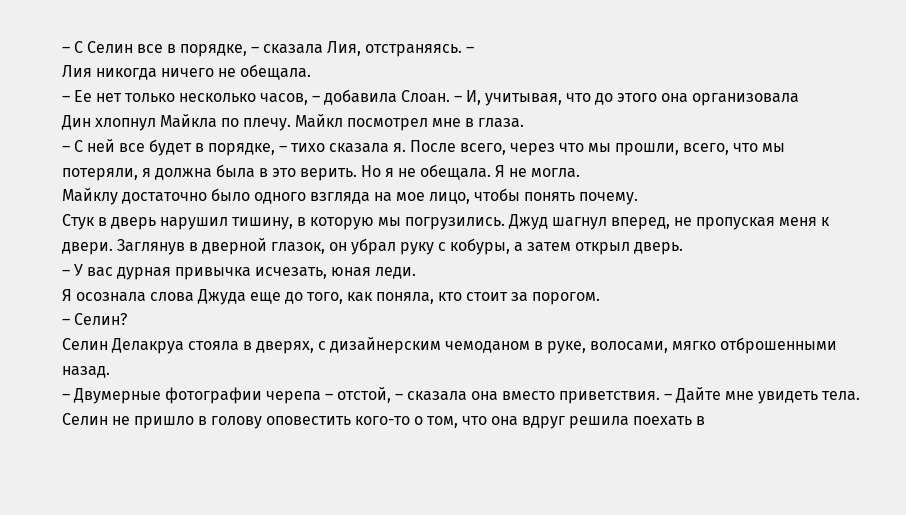– С Селин все в порядке, – сказала Лия, отстраняясь. –
Лия никогда ничего не обещала.
– Ее нет только несколько часов, – добавила Слоан. – И, учитывая, что до этого она организовала
Дин хлопнул Майкла по плечу. Майкл посмотрел мне в глаза.
– С ней все будет в порядке, – тихо сказала я. После всего, через что мы прошли, всего, что мы потеряли, я должна была в это верить. Но я не обещала. Я не могла.
Майклу достаточно было одного взгляда на мое лицо, чтобы понять почему.
Стук в дверь нарушил тишину, в которую мы погрузились. Джуд шагнул вперед, не пропуская меня к двери. Заглянув в дверной глазок, он убрал руку с кобуры, а затем открыл дверь.
– У вас дурная привычка исчезать, юная леди.
Я осознала слова Джуда еще до того, как поняла, кто стоит за порогом.
– Селин?
Селин Делакруа стояла в дверях, с дизайнерским чемоданом в руке, волосами, мягко отброшенными назад.
– Двумерные фотографии черепа – отстой, – сказала она вместо приветствия. – Дайте мне увидеть тела.
Селин не пришло в голову оповестить кого-то о том, что она вдруг решила поехать в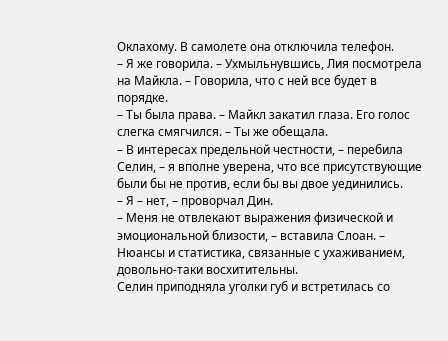Оклахому. В самолете она отключила телефон.
– Я же говорила. – Ухмыльнувшись, Лия посмотрела на Майкла. – Говорила, что с ней все будет в порядке.
– Ты была права. – Майкл закатил глаза. Его голос слегка смягчился. – Ты же обещала.
– В интересах предельной честности, – перебила Селин, – я вполне уверена, что все присутствующие были бы не против, если бы вы двое уединились.
– Я – нет, – проворчал Дин.
– Меня не отвлекают выражения физической и эмоциональной близости, – вставила Слоан. – Нюансы и статистика, связанные с ухаживанием, довольно-таки восхитительны.
Селин приподняла уголки губ и встретилась со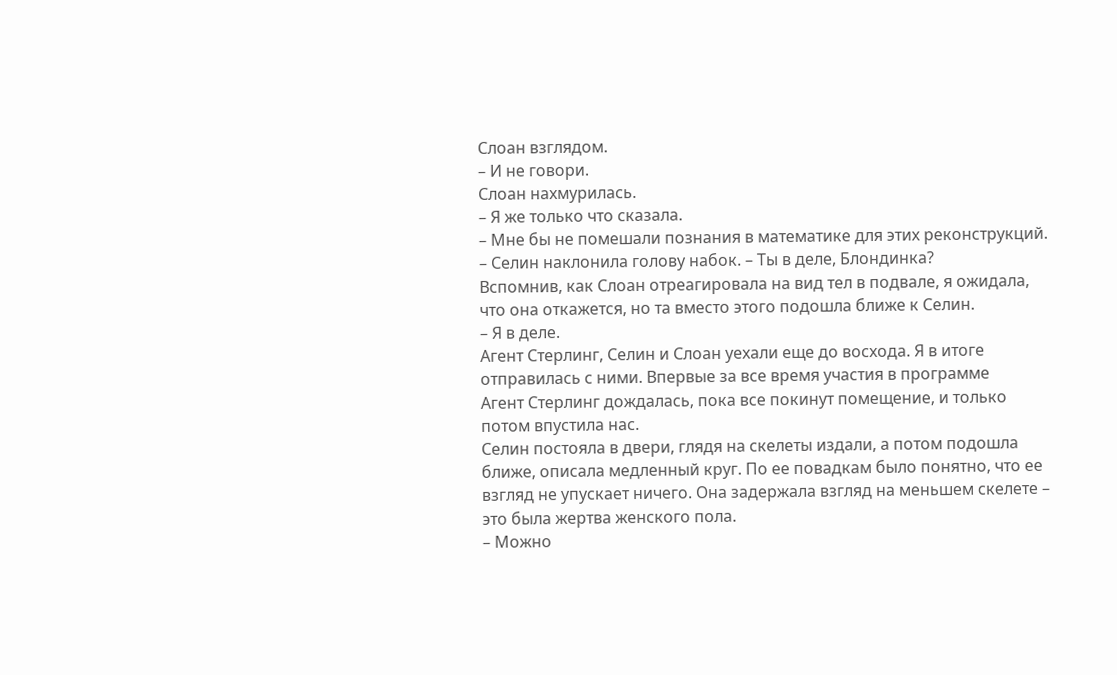Слоан взглядом.
– И не говори.
Слоан нахмурилась.
– Я же только что сказала.
– Мне бы не помешали познания в математике для этих реконструкций. – Селин наклонила голову набок. – Ты в деле, Блондинка?
Вспомнив, как Слоан отреагировала на вид тел в подвале, я ожидала, что она откажется, но та вместо этого подошла ближе к Селин.
– Я в деле.
Агент Стерлинг, Селин и Слоан уехали еще до восхода. Я в итоге отправилась с ними. Впервые за все время участия в программе
Агент Стерлинг дождалась, пока все покинут помещение, и только потом впустила нас.
Селин постояла в двери, глядя на скелеты издали, а потом подошла ближе, описала медленный круг. По ее повадкам было понятно, что ее взгляд не упускает ничего. Она задержала взгляд на меньшем скелете – это была жертва женского пола.
– Можно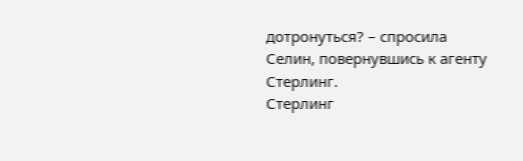дотронуться? – спросила Селин, повернувшись к агенту Стерлинг.
Стерлинг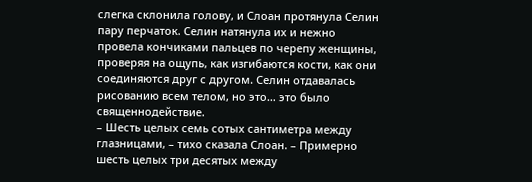слегка склонила голову, и Слоан протянула Селин пару перчаток. Селин натянула их и нежно провела кончиками пальцев по черепу женщины, проверяя на ощупь, как изгибаются кости, как они соединяются друг с другом. Селин отдавалась рисованию всем телом, но это… это было священнодействие.
– Шесть целых семь сотых сантиметра между глазницами, – тихо сказала Слоан. – Примерно шесть целых три десятых между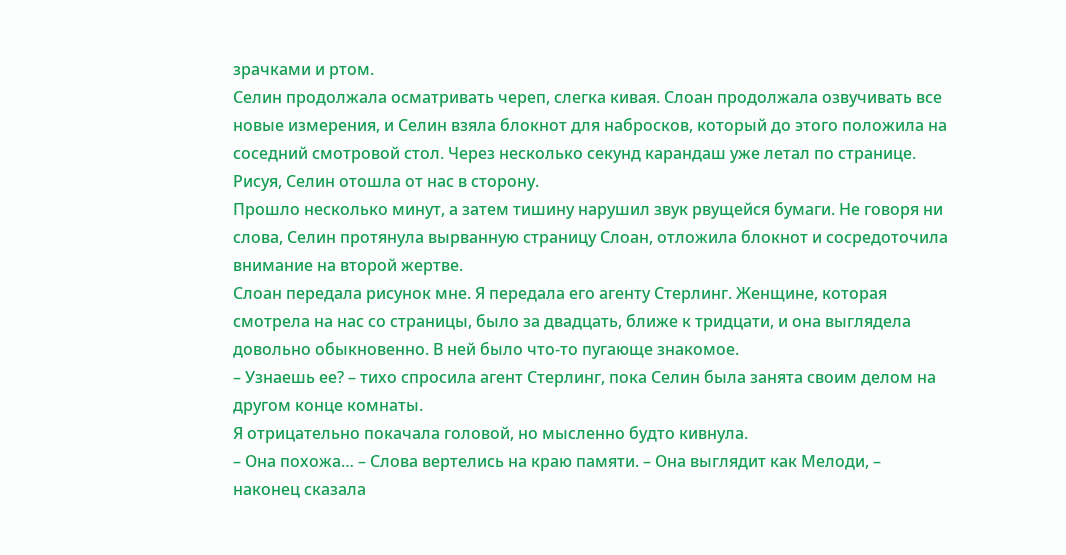зрачками и ртом.
Селин продолжала осматривать череп, слегка кивая. Слоан продолжала озвучивать все новые измерения, и Селин взяла блокнот для набросков, который до этого положила на соседний смотровой стол. Через несколько секунд карандаш уже летал по странице.
Рисуя, Селин отошла от нас в сторону.
Прошло несколько минут, а затем тишину нарушил звук рвущейся бумаги. Не говоря ни слова, Селин протянула вырванную страницу Слоан, отложила блокнот и сосредоточила внимание на второй жертве.
Слоан передала рисунок мне. Я передала его агенту Стерлинг. Женщине, которая смотрела на нас со страницы, было за двадцать, ближе к тридцати, и она выглядела довольно обыкновенно. В ней было что-то пугающе знакомое.
– Узнаешь ее? – тихо спросила агент Стерлинг, пока Селин была занята своим делом на другом конце комнаты.
Я отрицательно покачала головой, но мысленно будто кивнула.
– Она похожа… – Слова вертелись на краю памяти. – Она выглядит как Мелоди, – наконец сказала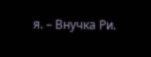я. – Внучка Ри.